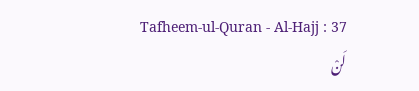Tafheem-ul-Quran - Al-Hajj : 37
لَنْ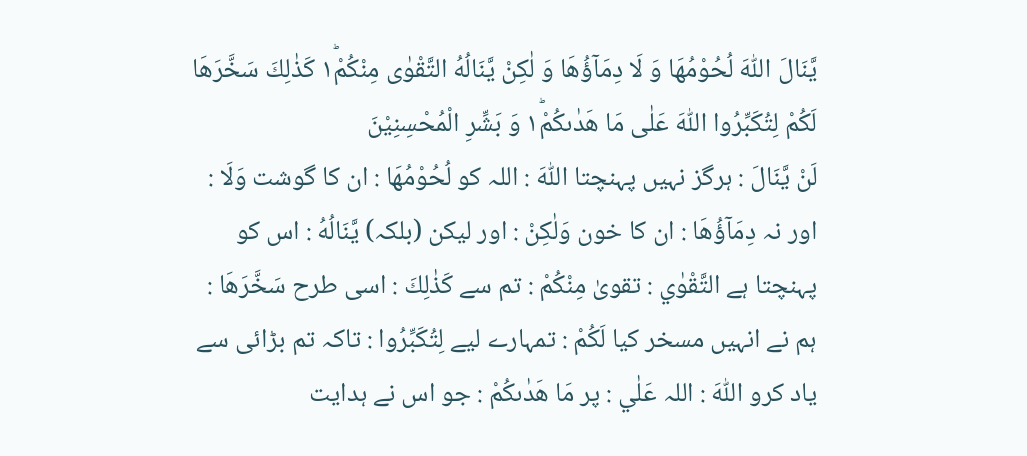یَّنَالَ اللّٰهَ لُحُوْمُهَا وَ لَا دِمَآؤُهَا وَ لٰكِنْ یَّنَالُهُ التَّقْوٰى مِنْكُمْ١ؕ كَذٰلِكَ سَخَّرَهَا لَكُمْ لِتُكَبِّرُوا اللّٰهَ عَلٰى مَا هَدٰىكُمْ١ؕ وَ بَشِّرِ الْمُحْسِنِیْنَ
لَنْ يَّنَالَ : ہرگز نہیں پہنچتا اللّٰهَ : اللہ کو لُحُوْمُهَا : ان کا گوشت وَلَا : اور نہ دِمَآؤُهَا : ان کا خون وَلٰكِنْ : اور لیکن (بلکہ) يَّنَالُهُ : اس کو پہنچتا ہے التَّقْوٰي : تقویٰ مِنْكُمْ : تم سے كَذٰلِكَ : اسی طرح سَخَّرَهَا : ہم نے انہیں مسخر کیا لَكُمْ : تمہارے لیے لِتُكَبِّرُوا : تاکہ تم بڑائی سے یاد کرو اللّٰهَ : اللہ عَلٰي : پر مَا هَدٰىكُمْ : جو اس نے ہدایت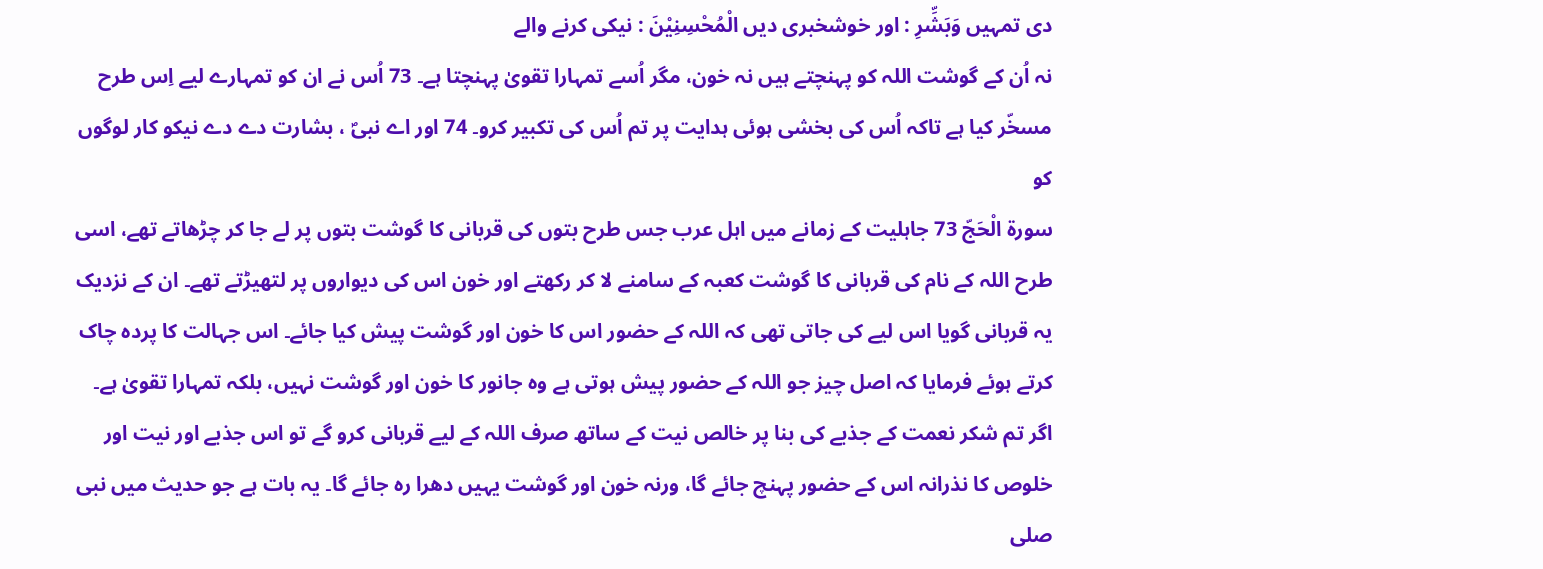دی تمہیں وَبَشِّرِ : اور خوشخبری دیں الْمُحْسِنِيْنَ : نیکی کرنے والے
نہ اُن کے گوشت اللہ کو پہنچتے ہیں نہ خون، مگر اُسے تمہارا تقویٰ پہنچتا ہے۔ 73 اُس نے ان کو تمہارے لیے اِس طرح مسخّر کیا ہے تاکہ اُس کی بخشی ہوئی ہدایت پر تم اُس کی تکبیر کرو۔ 74 اور اے نبیؐ ، بشارت دے دے نیکو کار لوگوں کو
سورة الْحَجّ 73 جاہلیت کے زمانے میں اہل عرب جس طرح بتوں کی قربانی کا گوشت بتوں پر لے جا کر چڑھاتے تھے، اسی طرح اللہ کے نام کی قربانی کا گوشت کعبہ کے سامنے لا کر رکھتے اور خون اس کی دیواروں پر لتھیڑتے تھے۔ ان کے نزدیک یہ قربانی گویا اس لیے کی جاتی تھی کہ اللہ کے حضور اس کا خون اور گوشت پیش کیا جائے۔ اس جہالت کا پردہ چاک کرتے ہوئے فرمایا کہ اصل چیز جو اللہ کے حضور پیش ہوتی ہے وہ جانور کا خون اور گوشت نہیں، بلکہ تمہارا تقویٰ ہے۔ اگر تم شکر نعمت کے جذبے کی بنا پر خالص نیت کے ساتھ صرف اللہ کے لیے قربانی کرو گے تو اس جذبے اور نیت اور خلوص کا نذرانہ اس کے حضور پہنچ جائے گا، ورنہ خون اور گوشت یہیں دھرا رہ جائے گا۔ یہ بات ہے جو حدیث میں نبی صلى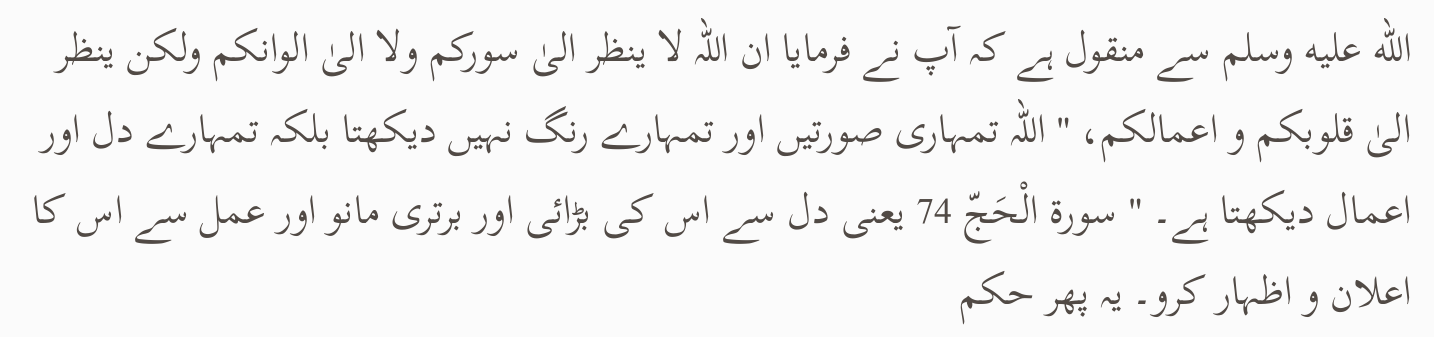الله عليه وسلم سے منقول ہے کہ آپ نے فرمایا ان اللہ لا ینظر الیٰ سورکم ولا الیٰ الوانکم ولکن ینظر الیٰ قلوبکم و اعمالکم، " اللہ تمہاری صورتیں اور تمہارے رنگ نہیں دیکھتا بلکہ تمہارے دل اور اعمال دیکھتا ہے۔ " سورة الْحَجّ 74 یعنی دل سے اس کی بڑائی اور برتری مانو اور عمل سے اس کا اعلان و اظہار کرو۔ یہ پھر حکم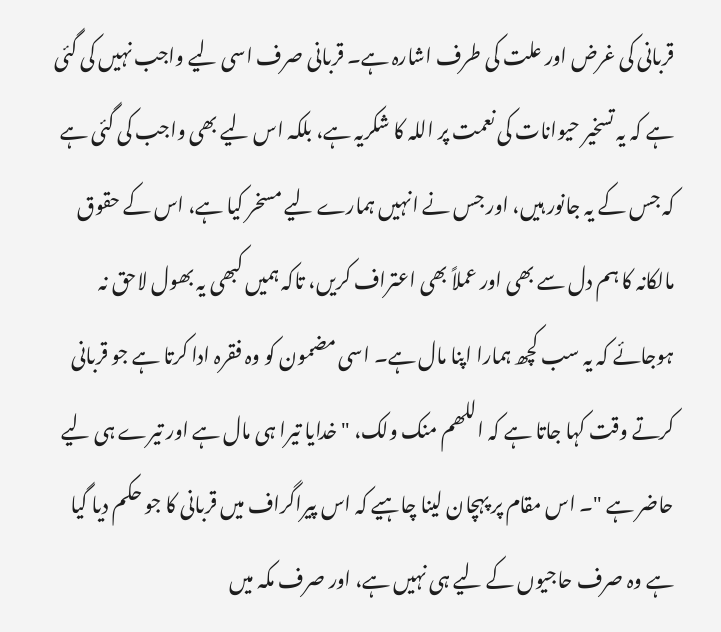قربانی کی غرض اور علت کی طرف اشارہ ہے۔ قربانی صرف اسی لیے واجب نہیں کی گئی ہے کہ یہ تسخیر حیوانات کی نعمت پر اللہ کا شکریہ ہے، بلکہ اس لیے بھی واجب کی گئی ہے کہ جس کے یہ جانور ہیں، اور جس نے انہیں ہمارے لیے مسخر کیا ہے، اس کے حقوق مالکانہ کا ہم دل سے بھی اور عملاً بھی اعتراف کریں، تاکہ ہمیں کبھی یہ بھول لاحق نہ ہوجائے کہ یہ سب کچھ ہمارا اپنا مال ہے۔ اسی مضمون کو وہ فقرہ ادا کرتا ہے جو قربانی کرتے وقت کہا جاتا ہے کہ اللھم منک ولک، " خدایا تیرا ہی مال ہے اور تیرے ہی لیے حاضر ہے "۔ اس مقام پر پہچان لینا چاہیے کہ اس پیراگراف میں قربانی کا جو حکم دیا گیا ہے وہ صرف حاجیوں کے لیے ہی نہیں ہے، اور صرف مکہ میں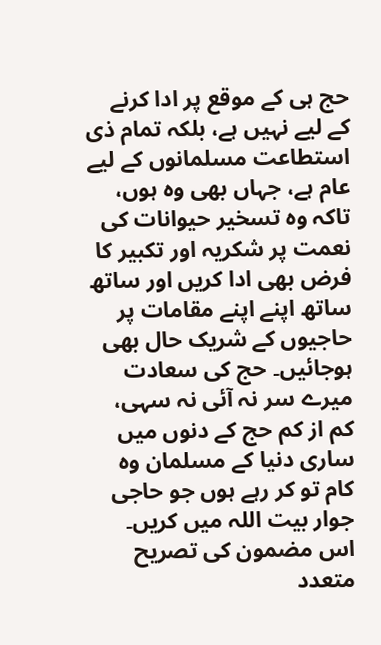حج ہی کے موقع پر ادا کرنے کے لیے نہیں ہے، بلکہ تمام ذی استطاعت مسلمانوں کے لیے عام ہے، جہاں بھی وہ ہوں، تاکہ وہ تسخیر حیوانات کی نعمت پر شکریہ اور تکبیر کا فرض بھی ادا کریں اور ساتھ ساتھ اپنے اپنے مقامات پر حاجیوں کے شریک حال بھی ہوجائیں۔ حج کی سعادت میرے سر نہ آئی نہ سہی، کم از کم حج کے دنوں میں ساری دنیا کے مسلمان وہ کام تو کر رہے ہوں جو حاجی جوار بیت اللہ میں کریں۔ اس مضمون کی تصریح متعدد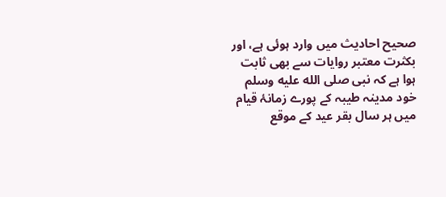صحیح احادیث میں وارد ہوئی ہے، اور بکثرت معتبر روایات سے بھی ثابت ہوا ہے کہ نبی صلى الله عليه وسلم خود مدینہ طیبہ کے پورے زمانۂ قیام میں ہر سال بقر عید کے موقع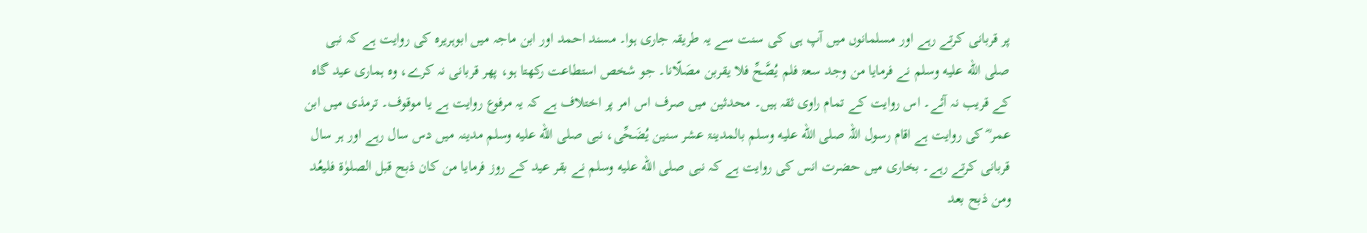پر قربانی کرتے رہے اور مسلمانوں میں آپ ہی کی سنت سے یہ طریقہ جاری ہوا۔ مسند احمد اور ابن ماجہ میں ابوہریرہ کی روایت ہے کہ نبی صلى الله عليه وسلم نے فرمایا من وجد سعۃ فلم یُصَّحِّ فلا یقربن مصَلّانا۔ جو شخص استطاعت رکھتا ہو، پھر قربانی نہ کرے، وہ ہماری عید گاہ کے قریب نہ آئے۔ اس روایت کے تمام راوی ثقہ ہیں۔ محدثین میں صرف اس امر پر اختلاف ہے کہ یہ مرفوع روایت ہے یا موقوف۔ ترمذی میں ابن عمر ؓ کی روایت ہے اقام رسول اللہ صلى الله عليه وسلم بالمدینۃ عشر سنین یُضَحِّی، نبی صلى الله عليه وسلم مدینہ میں دس سال رہے اور ہر سال قربانی کرتے رہے۔ بخاری میں حضرت انس کی روایت ہے کہ نبی صلى الله عليه وسلم نے بقر عید کے روز فرمایا من کان ذبح قبل الصلوٰۃ فلیعُد ومن ذبح بعد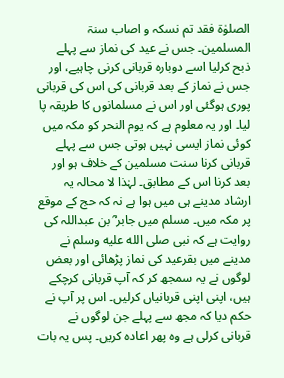الصلوٰۃ فقد تم نسکہ و اصاب سنۃ المسلمین۔ جس نے عید کی نماز سے پہلے ذبح کرلیا اسے دوبارہ قربانی کرنی چاہیے، اور جس نے نماز کے بعد قربانی کی اس کی قربانی پوری ہوگئی اور اس نے مسلمانوں کا طریقہ پا لیا۔ اور یہ معلوم ہے کہ یوم النحر کو مکہ میں کوئی نماز ایسی نہیں ہوتی جس سے پہلے قربانی کرنا سنت مسلمین کے خلاف ہو اور بعد کرنا اس کے مطابق۔ لہٰذا لا محالہ یہ ارشاد مدینے ہی میں ہوا ہے نہ کہ حج کے موقع پر مکہ میں۔ مسلم میں جابر ؓ بن عبداللہ کی روایت ہے کہ نبی صلى الله عليه وسلم نے مدینے میں بقرعید کی نماز پڑھائی اور بعض لوگوں نے یہ سمجھ کر کہ آپ قربانی کرچکے ہیں، اپنی اپنی قربانیاں کرلیں۔ اس پر آپ نے حکم دیا کہ مجھ سے پہلے جن لوگوں نے قربانی کرلی ہے وہ پھر اعادہ کریں۔ پس یہ بات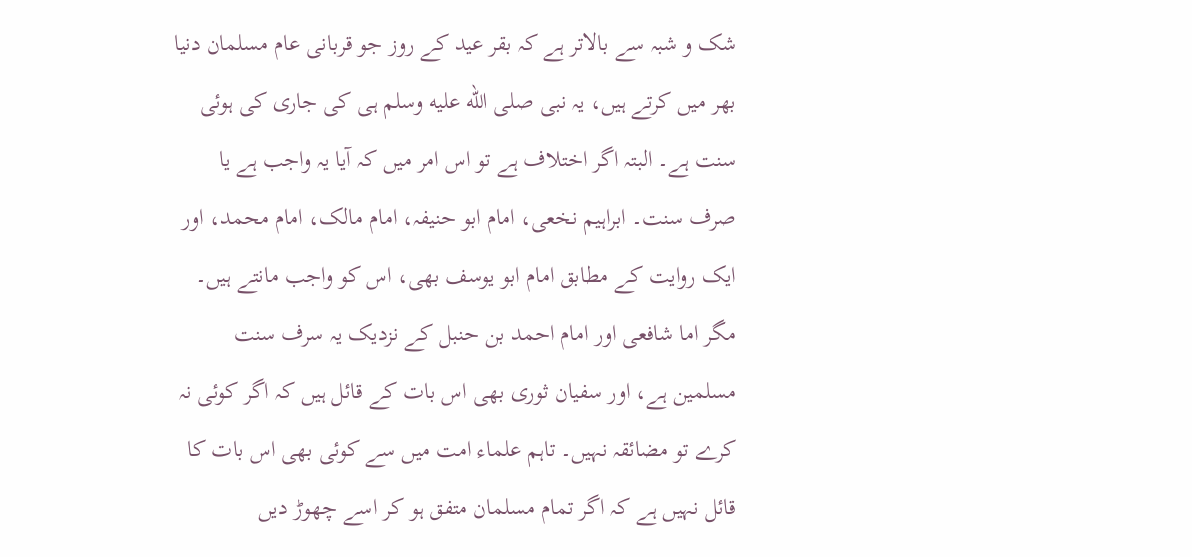شک و شبہ سے بالاتر ہے کہ بقر عید کے روز جو قربانی عام مسلمان دنیا بھر میں کرتے ہیں، یہ نبی صلى الله عليه وسلم ہی کی جاری کی ہوئی سنت ہے۔ البتہ اگر اختلاف ہے تو اس امر میں کہ آیا یہ واجب ہے یا صرف سنت۔ ابراہیم نخعی، امام ابو حنیفہ، امام مالک، امام محمد، اور ایک روایت کے مطابق امام ابو یوسف بھی، اس کو واجب مانتے ہیں۔ مگر اما شافعی اور امام احمد بن حنبل کے نزدیک یہ سرف سنت مسلمین ہے، اور سفیان ثوری بھی اس بات کے قائل ہیں کہ اگر کوئی نہ کرے تو مضائقہ نہیں۔ تاہم علماء امت میں سے کوئی بھی اس بات کا قائل نہیں ہے کہ اگر تمام مسلمان متفق ہو کر اسے چھوڑ دیں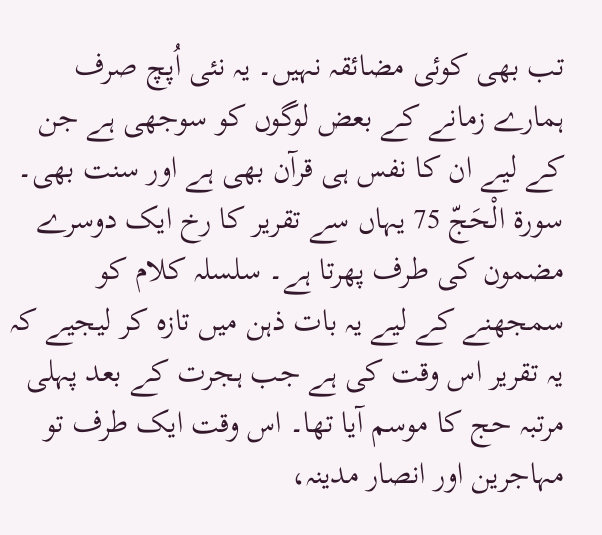تب بھی کوئی مضائقہ نہیں۔ یہ نئی اُپچ صرف ہمارے زمانے کے بعض لوگوں کو سوجھی ہے جن کے لیے ان کا نفس ہی قرآن بھی ہے اور سنت بھی۔ سورة الْحَجّ 75 یہاں سے تقریر کا رخ ایک دوسرے مضمون کی طرف پھرتا ہے۔ سلسلہ کلام کو سمجھنے کے لیے یہ بات ذہن میں تازہ کر لیجیے کہ یہ تقریر اس وقت کی ہے جب ہجرت کے بعد پہلی مرتبہ حج کا موسم آیا تھا۔ اس وقت ایک طرف تو مہاجرین اور انصار مدینہ،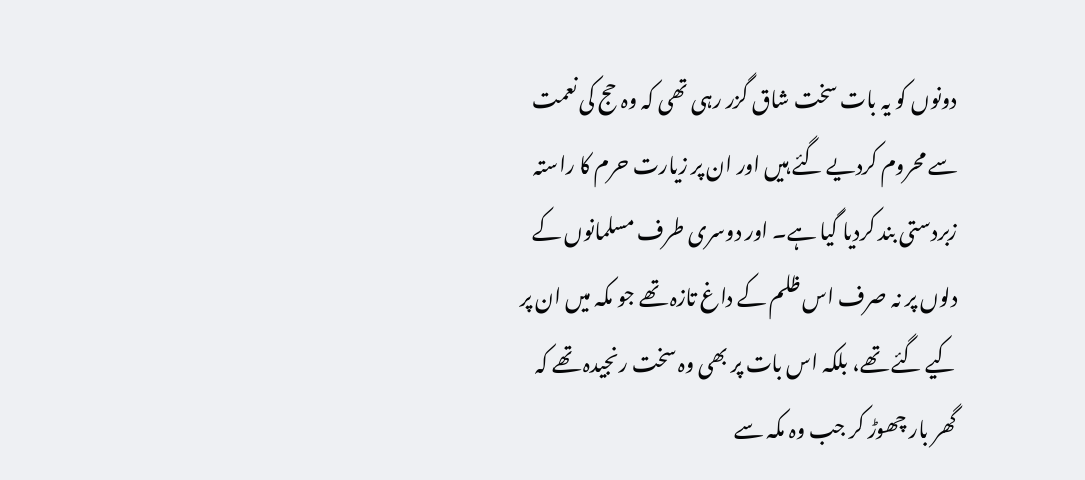دونوں کو یہ بات سخت شاق گزر رہی تھی کہ وہ حج کی نعمت سے محروم کردیے گئے ہیں اور ان پر زیارت حرم کا راستہ زبردستی بند کردیا گیا ہے۔ اور دوسری طرف مسلمانوں کے دلوں پر نہ صرف اس ظلم کے داغ تازہ تھے جو مکہ میں ان پر کیے گئے تھے، بلکہ اس بات پر بھی وہ سخت رنجیدہ تھے کہ گھر بار چھوڑ کر جب وہ مکہ سے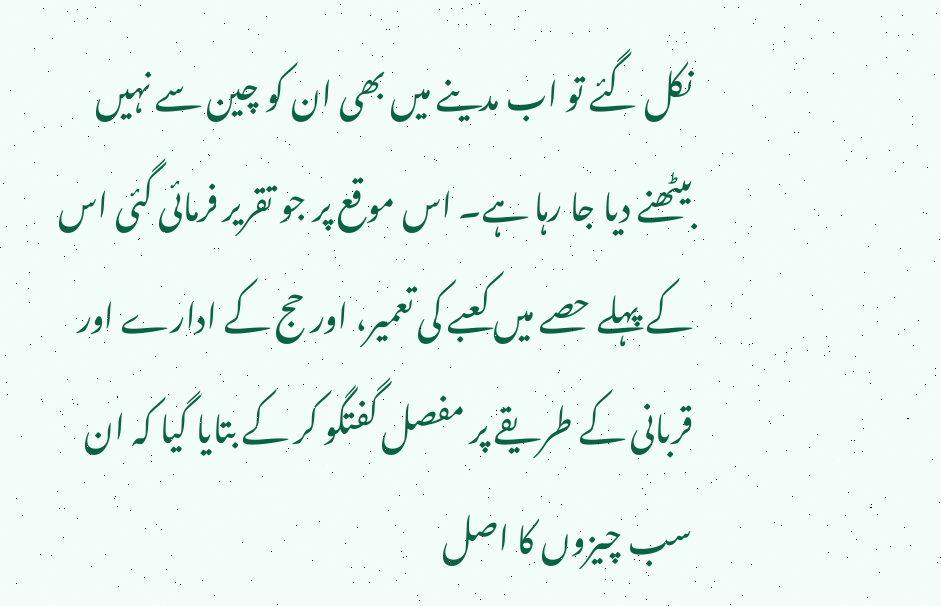نکل گئے تو اب مدینے میں بھی ان کو چین سے نہیں بیٹھنے دیا جا رہا ہے۔ اس موقع پر جو تقریر فرمائی گئی اس کے پہلے حصے میں کعبے کی تعمیر، اور حج کے ادارے اور قربانی کے طریقے پر مفصل گفتگو کر کے بتایا گیا کہ ان سب چیزوں کا اصل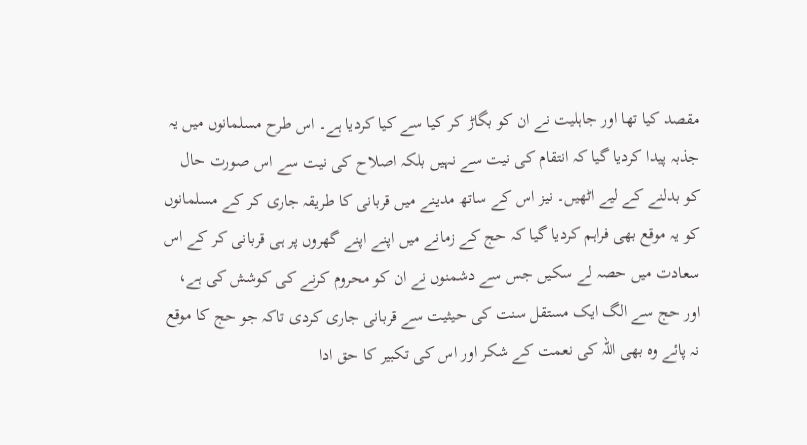مقصد کیا تھا اور جاہلیت نے ان کو بگاڑ کر کیا سے کیا کردیا ہے۔ اس طرح مسلمانوں میں یہ جذبہ پیدا کردیا گیا کہ انتقام کی نیت سے نہیں بلکہ اصلاح کی نیت سے اس صورت حال کو بدلنے کے لیے اٹھیں۔ نیز اس کے ساتھ مدینے میں قربانی کا طریقہ جاری کر کے مسلمانوں کو یہ موقع بھی فراہم کردیا گیا کہ حج کے زمانے میں اپنے اپنے گھروں پر ہی قربانی کر کے اس سعادت میں حصہ لے سکیں جس سے دشمنوں نے ان کو محروم کرنے کی کوشش کی ہے، اور حج سے الگ ایک مستقل سنت کی حیثیت سے قربانی جاری کردی تاکہ جو حج کا موقع نہ پائے وہ بھی اللہ کی نعمت کے شکر اور اس کی تکبیر کا حق ادا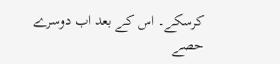کرسکے۔ اس کے بعد اب دوسرے حصے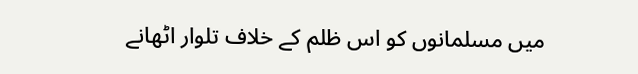میں مسلمانوں کو اس ظلم کے خلاف تلوار اٹھانے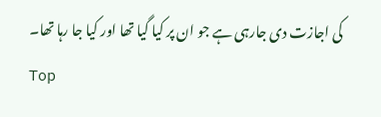کی اجازت دی جارہی ہے جو ان پر کیا گیا تھا اور کیا جا رہا تھا۔
Top